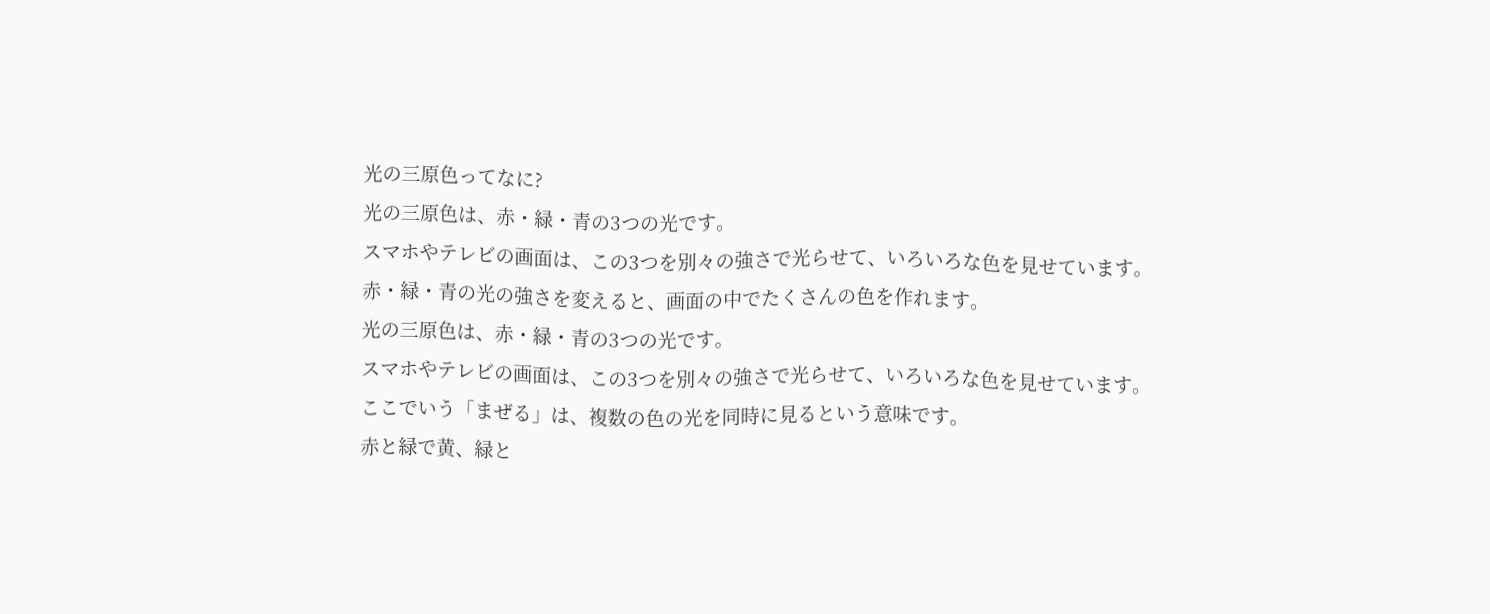光の三原色ってなに?
光の三原色は、赤・緑・青の3つの光です。
スマホやテレビの画面は、この3つを別々の強さで光らせて、いろいろな色を見せています。
赤・緑・青の光の強さを変えると、画面の中でたくさんの色を作れます。
光の三原色は、赤・緑・青の3つの光です。
スマホやテレビの画面は、この3つを別々の強さで光らせて、いろいろな色を見せています。
ここでいう「まぜる」は、複数の色の光を同時に見るという意味です。
赤と緑で黄、緑と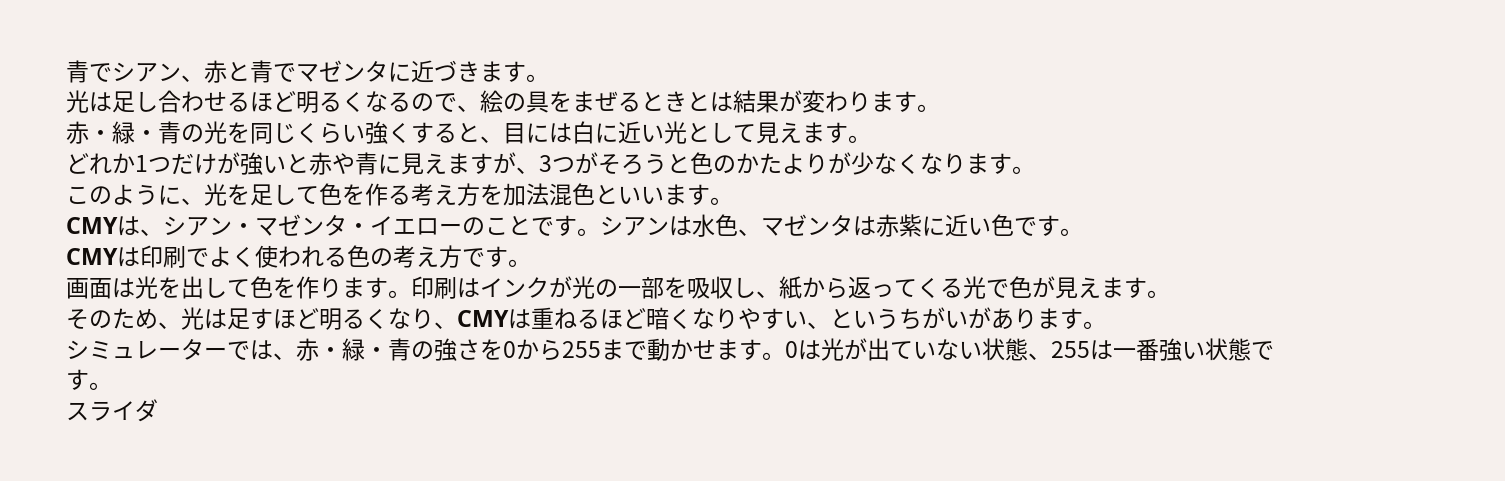青でシアン、赤と青でマゼンタに近づきます。
光は足し合わせるほど明るくなるので、絵の具をまぜるときとは結果が変わります。
赤・緑・青の光を同じくらい強くすると、目には白に近い光として見えます。
どれか1つだけが強いと赤や青に見えますが、3つがそろうと色のかたよりが少なくなります。
このように、光を足して色を作る考え方を加法混色といいます。
CMYは、シアン・マゼンタ・イエローのことです。シアンは水色、マゼンタは赤紫に近い色です。
CMYは印刷でよく使われる色の考え方です。
画面は光を出して色を作ります。印刷はインクが光の一部を吸収し、紙から返ってくる光で色が見えます。
そのため、光は足すほど明るくなり、CMYは重ねるほど暗くなりやすい、というちがいがあります。
シミュレーターでは、赤・緑・青の強さを0から255まで動かせます。0は光が出ていない状態、255は一番強い状態です。
スライダ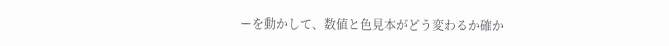ーを動かして、数値と色見本がどう変わるか確か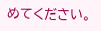めてください。